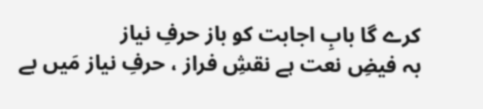کرے گا بابِ اجابت کو باز حرفِ نیاز
بہ فیضِ نعت ہے نقشِ فراز ، حرفِ نیاز مَیں بے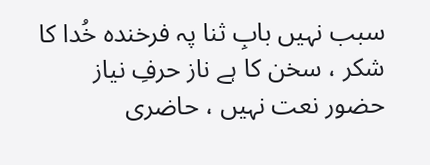سبب نہیں بابِ ثنا پہ فرخندہ خُدا کا شکر ، سخن کا ہے ناز حرفِ نیاز حضور نعت نہیں ، حاضری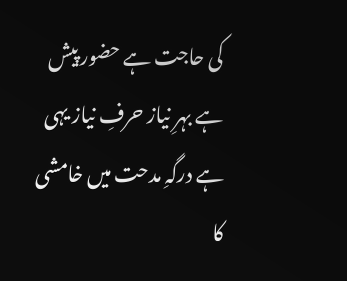کی حاجت ہے حضور پیش ہے بہرِ نیاز حرفِ نیاز یہی ہے درگہِ مدحت میں خامشی کا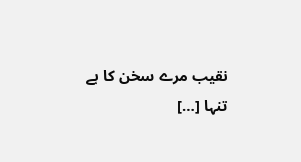نقیب مرے سخن کا ہے تنہا […]